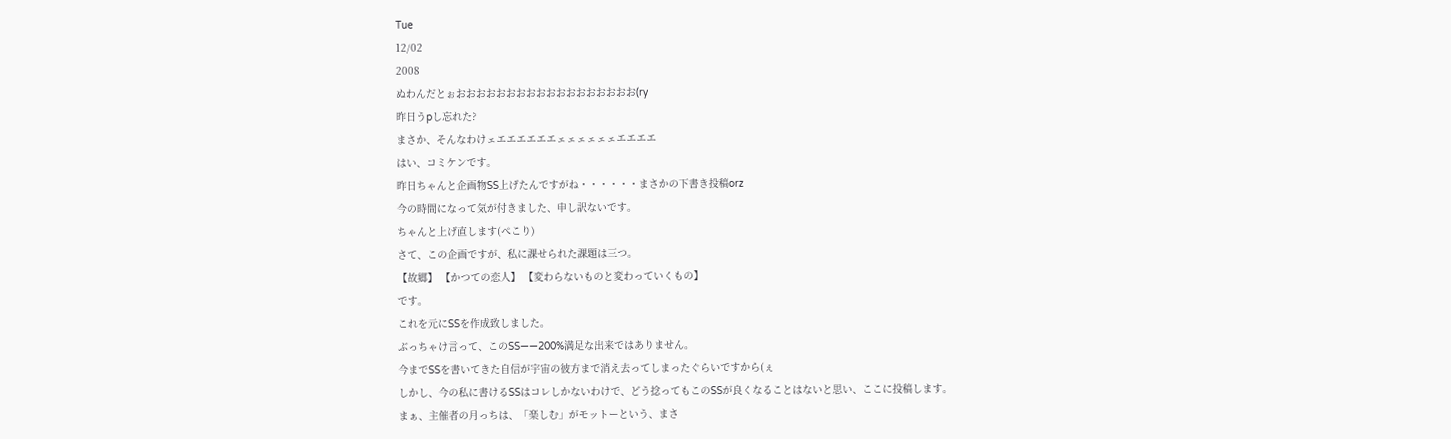Tue
12/02
2008
ぬわんだとぉおおおおおおおおおおおおおおおおおお(ry
昨日うpし忘れた?
まさか、そんなわけェエエエエエエェェェェェェエエエエ
はい、コミケンです。
昨日ちゃんと企画物SS上げたんですがね・・・・・・まさかの下書き投稿orz
今の時間になって気が付きました、申し訳ないです。
ちゃんと上げ直します(ぺこり)
さて、この企画ですが、私に課せられた課題は三つ。
【故郷】 【かつての恋人】 【変わらないものと変わっていくもの】
です。
これを元にSSを作成致しました。
ぶっちゃけ言って、このSS――200%満足な出来ではありません。
今までSSを書いてきた自信が宇宙の彼方まで消え去ってしまったぐらいですから(ぇ
しかし、今の私に書けるSSはコレしかないわけで、どう捻ってもこのSSが良くなることはないと思い、ここに投稿します。
まぁ、主催者の月っちは、「楽しむ」がモットーという、まさ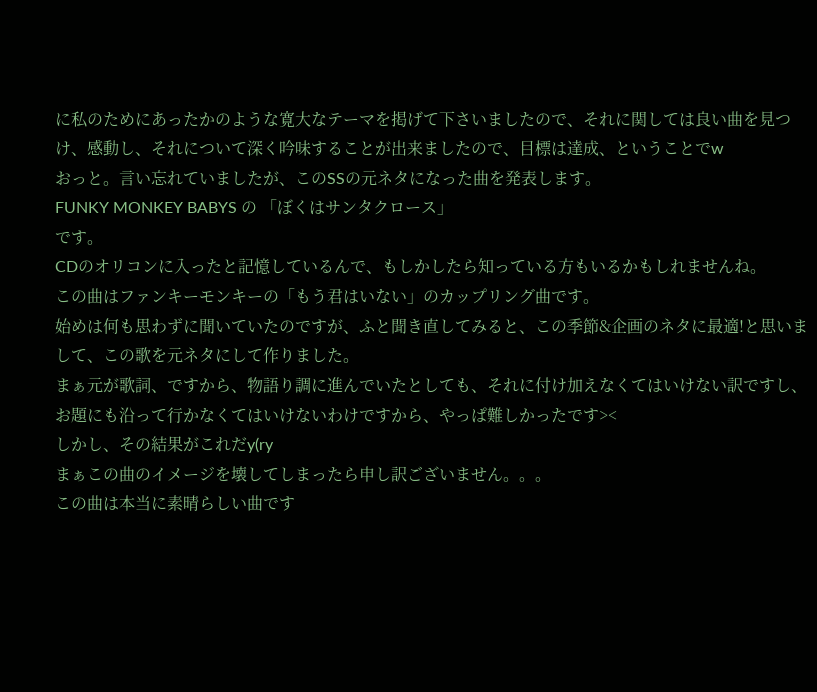に私のためにあったかのような寛大なテーマを掲げて下さいましたので、それに関しては良い曲を見つけ、感動し、それについて深く吟味することが出来ましたので、目標は達成、ということでw
おっと。言い忘れていましたが、このSSの元ネタになった曲を発表します。
FUNKY MONKEY BABYS の 「ぼくはサンタクロース」
です。
CDのオリコンに入ったと記憶しているんで、もしかしたら知っている方もいるかもしれませんね。
この曲はファンキーモンキーの「もう君はいない」のカップリング曲です。
始めは何も思わずに聞いていたのですが、ふと聞き直してみると、この季節&企画のネタに最適!と思いまして、この歌を元ネタにして作りました。
まぁ元が歌詞、ですから、物語り調に進んでいたとしても、それに付け加えなくてはいけない訳ですし、お題にも沿って行かなくてはいけないわけですから、やっぱ難しかったです><
しかし、その結果がこれだy(ry
まぁこの曲のイメージを壊してしまったら申し訳ございません。。。
この曲は本当に素晴らしい曲です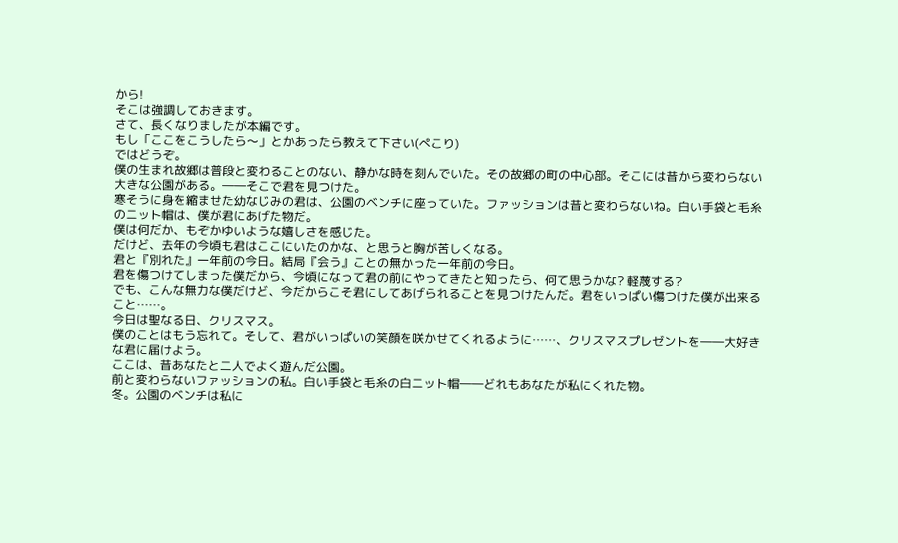から!
そこは強調しておきます。
さて、長くなりましたが本編です。
もし「ここをこうしたら〜」とかあったら教えて下さい(ぺこり)
ではどうぞ。
僕の生まれ故郷は普段と変わることのない、静かな時を刻んでいた。その故郷の町の中心部。そこには昔から変わらない大きな公園がある。――そこで君を見つけた。
寒そうに身を縮ませた幼なじみの君は、公園のベンチに座っていた。ファッションは昔と変わらないね。白い手袋と毛糸のニット帽は、僕が君にあげた物だ。
僕は何だか、もぞかゆいような嬉しさを感じた。
だけど、去年の今頃も君はここにいたのかな、と思うと胸が苦しくなる。
君と『別れた』一年前の今日。結局『会う』ことの無かった一年前の今日。
君を傷つけてしまった僕だから、今頃になって君の前にやってきたと知ったら、何て思うかな? 軽蔑する?
でも、こんな無力な僕だけど、今だからこそ君にしてあげられることを見つけたんだ。君をいっぱい傷つけた僕が出来ること……。
今日は聖なる日、クリスマス。
僕のことはもう忘れて。そして、君がいっぱいの笑顔を咲かせてくれるように……、クリスマスプレゼントを――大好きな君に届けよう。
ここは、昔あなたと二人でよく遊んだ公園。
前と変わらないファッションの私。白い手袋と毛糸の白ニット帽――どれもあなたが私にくれた物。
冬。公園のベンチは私に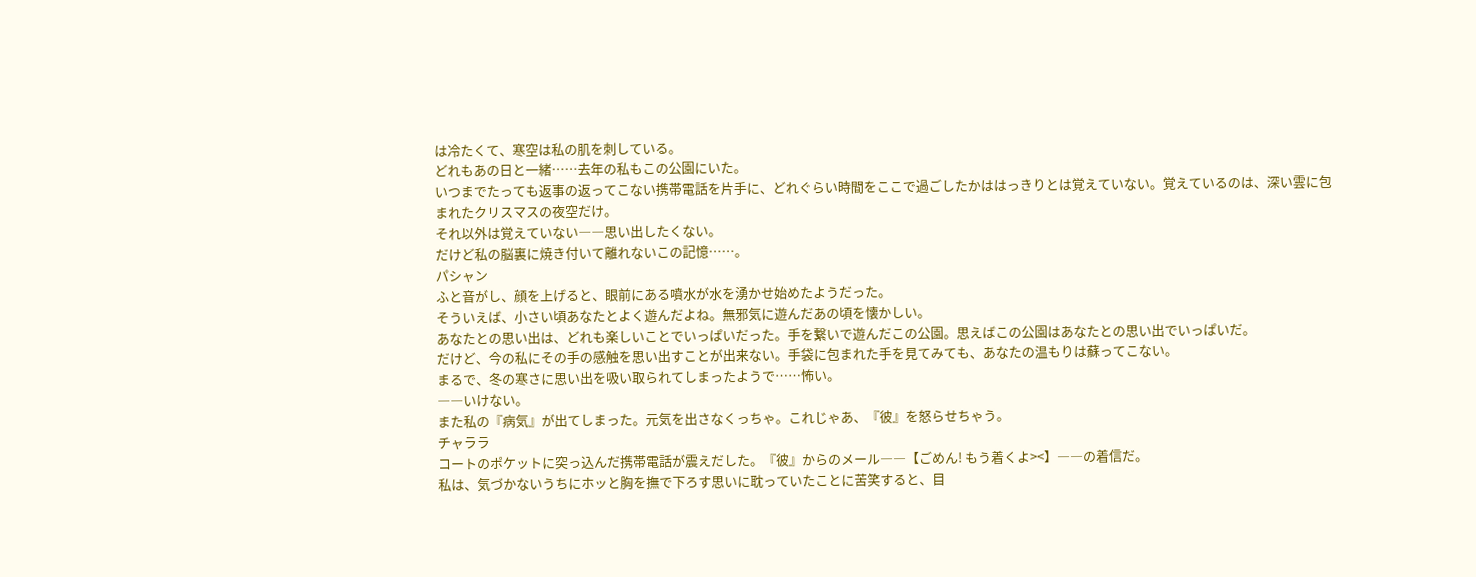は冷たくて、寒空は私の肌を刺している。
どれもあの日と一緒……去年の私もこの公園にいた。
いつまでたっても返事の返ってこない携帯電話を片手に、どれぐらい時間をここで過ごしたかははっきりとは覚えていない。覚えているのは、深い雲に包まれたクリスマスの夜空だけ。
それ以外は覚えていない――思い出したくない。
だけど私の脳裏に焼き付いて離れないこの記憶……。
パシャン
ふと音がし、顔を上げると、眼前にある噴水が水を湧かせ始めたようだった。
そういえば、小さい頃あなたとよく遊んだよね。無邪気に遊んだあの頃を懐かしい。
あなたとの思い出は、どれも楽しいことでいっぱいだった。手を繋いで遊んだこの公園。思えばこの公園はあなたとの思い出でいっぱいだ。
だけど、今の私にその手の感触を思い出すことが出来ない。手袋に包まれた手を見てみても、あなたの温もりは蘇ってこない。
まるで、冬の寒さに思い出を吸い取られてしまったようで……怖い。
――いけない。
また私の『病気』が出てしまった。元気を出さなくっちゃ。これじゃあ、『彼』を怒らせちゃう。
チャララ
コートのポケットに突っ込んだ携帯電話が震えだした。『彼』からのメール――【ごめん! もう着くよ><】――の着信だ。
私は、気づかないうちにホッと胸を撫で下ろす思いに耽っていたことに苦笑すると、目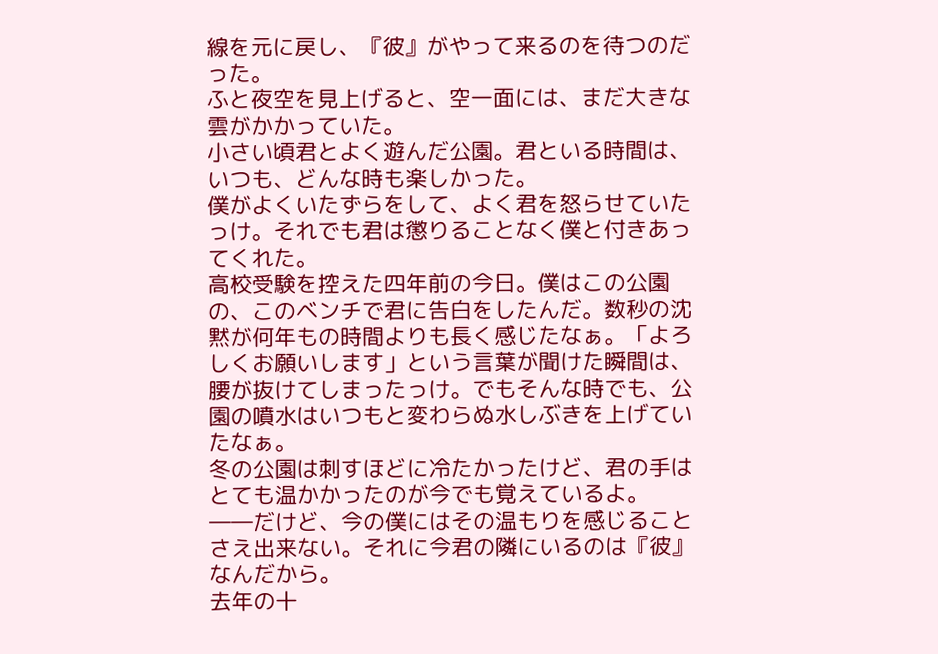線を元に戻し、『彼』がやって来るのを待つのだった。
ふと夜空を見上げると、空一面には、まだ大きな雲がかかっていた。
小さい頃君とよく遊んだ公園。君といる時間は、いつも、どんな時も楽しかった。
僕がよくいたずらをして、よく君を怒らせていたっけ。それでも君は懲りることなく僕と付きあってくれた。
高校受験を控えた四年前の今日。僕はこの公園の、このベンチで君に告白をしたんだ。数秒の沈黙が何年もの時間よりも長く感じたなぁ。「よろしくお願いします」という言葉が聞けた瞬間は、腰が抜けてしまったっけ。でもそんな時でも、公園の噴水はいつもと変わらぬ水しぶきを上げていたなぁ。
冬の公園は刺すほどに冷たかったけど、君の手はとても温かかったのが今でも覚えているよ。
――だけど、今の僕にはその温もりを感じることさえ出来ない。それに今君の隣にいるのは『彼』なんだから。
去年の十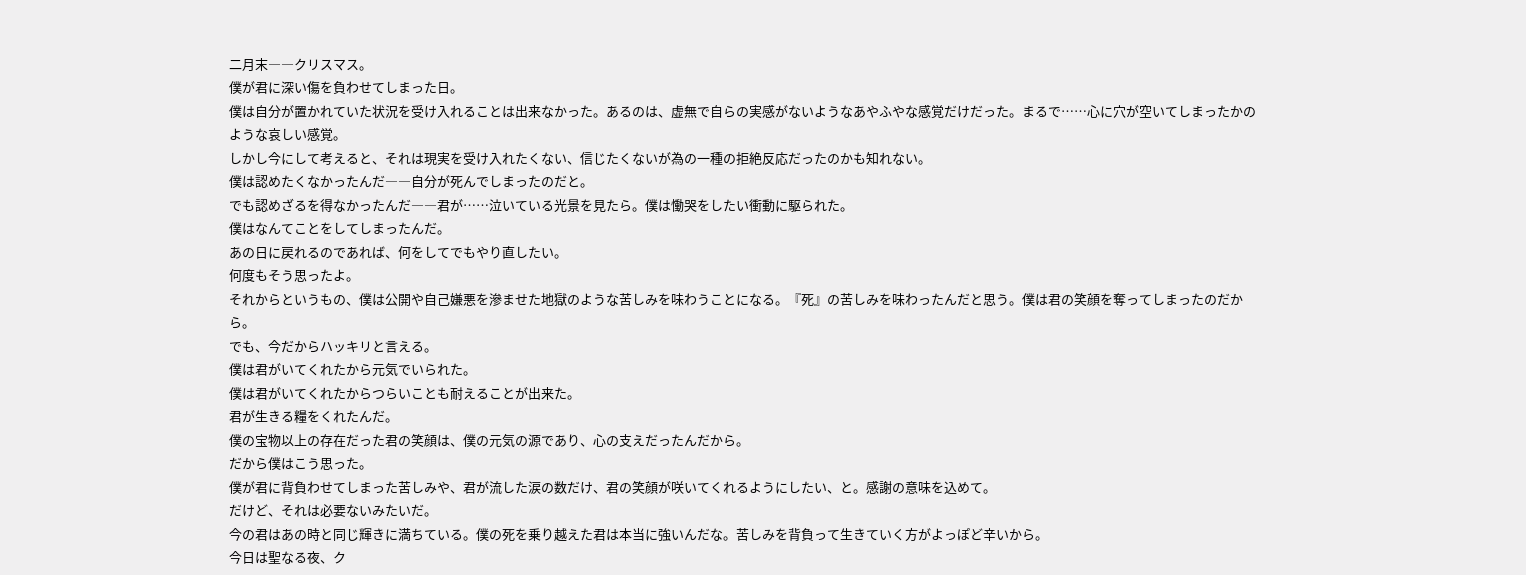二月末――クリスマス。
僕が君に深い傷を負わせてしまった日。
僕は自分が置かれていた状況を受け入れることは出来なかった。あるのは、虚無で自らの実感がないようなあやふやな感覚だけだった。まるで……心に穴が空いてしまったかのような哀しい感覚。
しかし今にして考えると、それは現実を受け入れたくない、信じたくないが為の一種の拒絶反応だったのかも知れない。
僕は認めたくなかったんだ――自分が死んでしまったのだと。
でも認めざるを得なかったんだ――君が……泣いている光景を見たら。僕は慟哭をしたい衝動に駆られた。
僕はなんてことをしてしまったんだ。
あの日に戻れるのであれば、何をしてでもやり直したい。
何度もそう思ったよ。
それからというもの、僕は公開や自己嫌悪を滲ませた地獄のような苦しみを味わうことになる。『死』の苦しみを味わったんだと思う。僕は君の笑顔を奪ってしまったのだから。
でも、今だからハッキリと言える。
僕は君がいてくれたから元気でいられた。
僕は君がいてくれたからつらいことも耐えることが出来た。
君が生きる糧をくれたんだ。
僕の宝物以上の存在だった君の笑顔は、僕の元気の源であり、心の支えだったんだから。
だから僕はこう思った。
僕が君に背負わせてしまった苦しみや、君が流した涙の数だけ、君の笑顔が咲いてくれるようにしたい、と。感謝の意味を込めて。
だけど、それは必要ないみたいだ。
今の君はあの時と同じ輝きに満ちている。僕の死を乗り越えた君は本当に強いんだな。苦しみを背負って生きていく方がよっぽど辛いから。
今日は聖なる夜、ク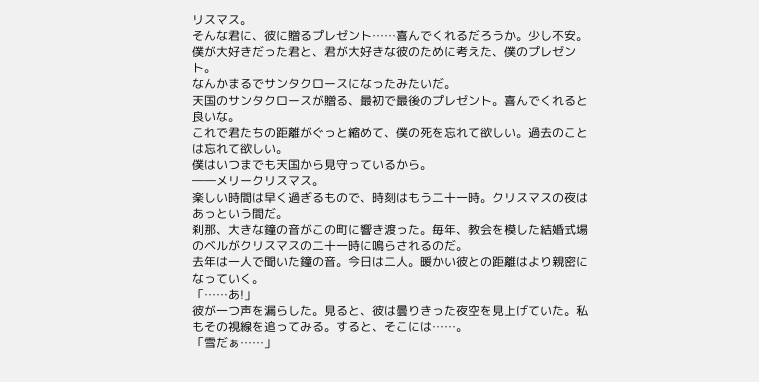リスマス。
そんな君に、彼に贈るプレゼント……喜んでくれるだろうか。少し不安。僕が大好きだった君と、君が大好きな彼のために考えた、僕のプレゼント。
なんかまるでサンタクロースになったみたいだ。
天国のサンタクロースが贈る、最初で最後のプレゼント。喜んでくれると良いな。
これで君たちの距離がぐっと縮めて、僕の死を忘れて欲しい。過去のことは忘れて欲しい。
僕はいつまでも天国から見守っているから。
――メリークリスマス。
楽しい時間は早く過ぎるもので、時刻はもう二十一時。クリスマスの夜はあっという間だ。
刹那、大きな鐘の音がこの町に響き渡った。毎年、教会を模した結婚式場のベルがクリスマスの二十一時に鳴らされるのだ。
去年は一人で聞いた鐘の音。今日は二人。暖かい彼との距離はより親密になっていく。
「……あ!」
彼が一つ声を漏らした。見ると、彼は曇りきった夜空を見上げていた。私もその視線を追ってみる。すると、そこには……。
「雪だぁ……」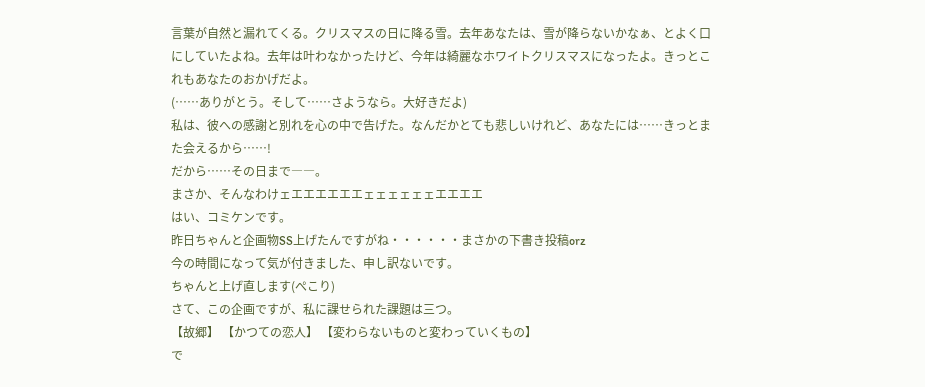言葉が自然と漏れてくる。クリスマスの日に降る雪。去年あなたは、雪が降らないかなぁ、とよく口にしていたよね。去年は叶わなかったけど、今年は綺麗なホワイトクリスマスになったよ。きっとこれもあなたのおかげだよ。
(……ありがとう。そして……さようなら。大好きだよ)
私は、彼への感謝と別れを心の中で告げた。なんだかとても悲しいけれど、あなたには……きっとまた会えるから……!
だから……その日まで――。
まさか、そんなわけェエエエエエエェェェェェェエエエエ
はい、コミケンです。
昨日ちゃんと企画物SS上げたんですがね・・・・・・まさかの下書き投稿orz
今の時間になって気が付きました、申し訳ないです。
ちゃんと上げ直します(ぺこり)
さて、この企画ですが、私に課せられた課題は三つ。
【故郷】 【かつての恋人】 【変わらないものと変わっていくもの】
で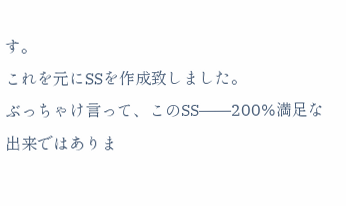す。
これを元にSSを作成致しました。
ぶっちゃけ言って、このSS――200%満足な出来ではありま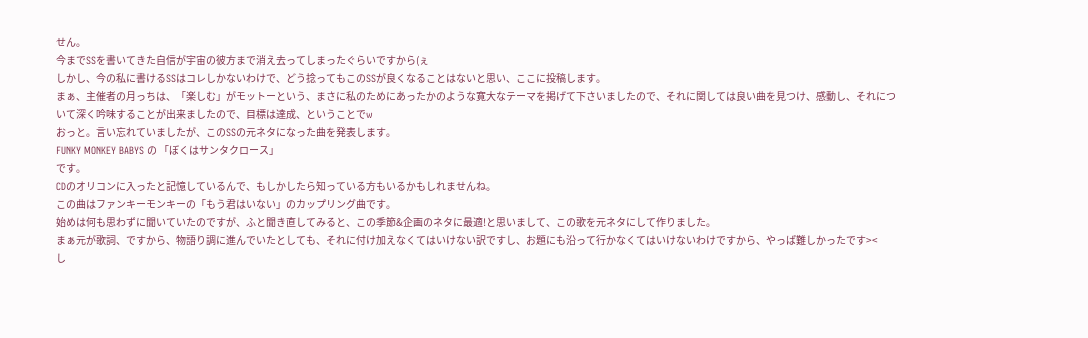せん。
今までSSを書いてきた自信が宇宙の彼方まで消え去ってしまったぐらいですから(ぇ
しかし、今の私に書けるSSはコレしかないわけで、どう捻ってもこのSSが良くなることはないと思い、ここに投稿します。
まぁ、主催者の月っちは、「楽しむ」がモットーという、まさに私のためにあったかのような寛大なテーマを掲げて下さいましたので、それに関しては良い曲を見つけ、感動し、それについて深く吟味することが出来ましたので、目標は達成、ということでw
おっと。言い忘れていましたが、このSSの元ネタになった曲を発表します。
FUNKY MONKEY BABYS の 「ぼくはサンタクロース」
です。
CDのオリコンに入ったと記憶しているんで、もしかしたら知っている方もいるかもしれませんね。
この曲はファンキーモンキーの「もう君はいない」のカップリング曲です。
始めは何も思わずに聞いていたのですが、ふと聞き直してみると、この季節&企画のネタに最適!と思いまして、この歌を元ネタにして作りました。
まぁ元が歌詞、ですから、物語り調に進んでいたとしても、それに付け加えなくてはいけない訳ですし、お題にも沿って行かなくてはいけないわけですから、やっぱ難しかったです><
し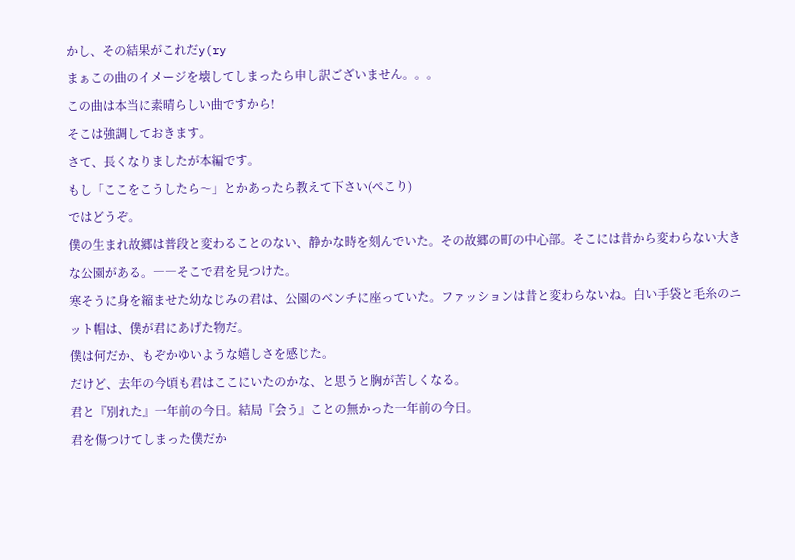かし、その結果がこれだy(ry
まぁこの曲のイメージを壊してしまったら申し訳ございません。。。
この曲は本当に素晴らしい曲ですから!
そこは強調しておきます。
さて、長くなりましたが本編です。
もし「ここをこうしたら〜」とかあったら教えて下さい(ぺこり)
ではどうぞ。
僕の生まれ故郷は普段と変わることのない、静かな時を刻んでいた。その故郷の町の中心部。そこには昔から変わらない大きな公園がある。――そこで君を見つけた。
寒そうに身を縮ませた幼なじみの君は、公園のベンチに座っていた。ファッションは昔と変わらないね。白い手袋と毛糸のニット帽は、僕が君にあげた物だ。
僕は何だか、もぞかゆいような嬉しさを感じた。
だけど、去年の今頃も君はここにいたのかな、と思うと胸が苦しくなる。
君と『別れた』一年前の今日。結局『会う』ことの無かった一年前の今日。
君を傷つけてしまった僕だか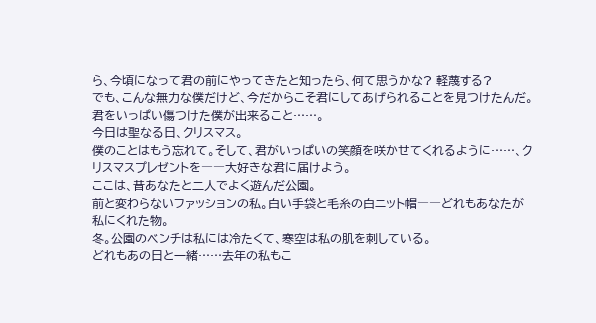ら、今頃になって君の前にやってきたと知ったら、何て思うかな? 軽蔑する?
でも、こんな無力な僕だけど、今だからこそ君にしてあげられることを見つけたんだ。君をいっぱい傷つけた僕が出来ること……。
今日は聖なる日、クリスマス。
僕のことはもう忘れて。そして、君がいっぱいの笑顔を咲かせてくれるように……、クリスマスプレゼントを――大好きな君に届けよう。
ここは、昔あなたと二人でよく遊んだ公園。
前と変わらないファッションの私。白い手袋と毛糸の白ニット帽――どれもあなたが私にくれた物。
冬。公園のベンチは私には冷たくて、寒空は私の肌を刺している。
どれもあの日と一緒……去年の私もこ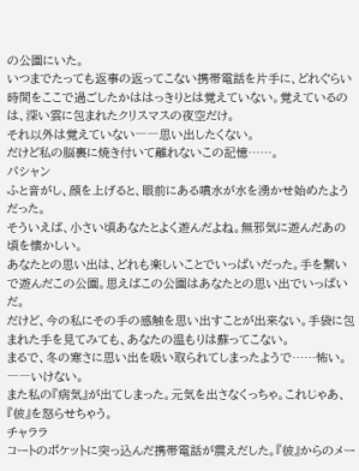の公園にいた。
いつまでたっても返事の返ってこない携帯電話を片手に、どれぐらい時間をここで過ごしたかははっきりとは覚えていない。覚えているのは、深い雲に包まれたクリスマスの夜空だけ。
それ以外は覚えていない――思い出したくない。
だけど私の脳裏に焼き付いて離れないこの記憶……。
パシャン
ふと音がし、顔を上げると、眼前にある噴水が水を湧かせ始めたようだった。
そういえば、小さい頃あなたとよく遊んだよね。無邪気に遊んだあの頃を懐かしい。
あなたとの思い出は、どれも楽しいことでいっぱいだった。手を繋いで遊んだこの公園。思えばこの公園はあなたとの思い出でいっぱいだ。
だけど、今の私にその手の感触を思い出すことが出来ない。手袋に包まれた手を見てみても、あなたの温もりは蘇ってこない。
まるで、冬の寒さに思い出を吸い取られてしまったようで……怖い。
――いけない。
また私の『病気』が出てしまった。元気を出さなくっちゃ。これじゃあ、『彼』を怒らせちゃう。
チャララ
コートのポケットに突っ込んだ携帯電話が震えだした。『彼』からのメー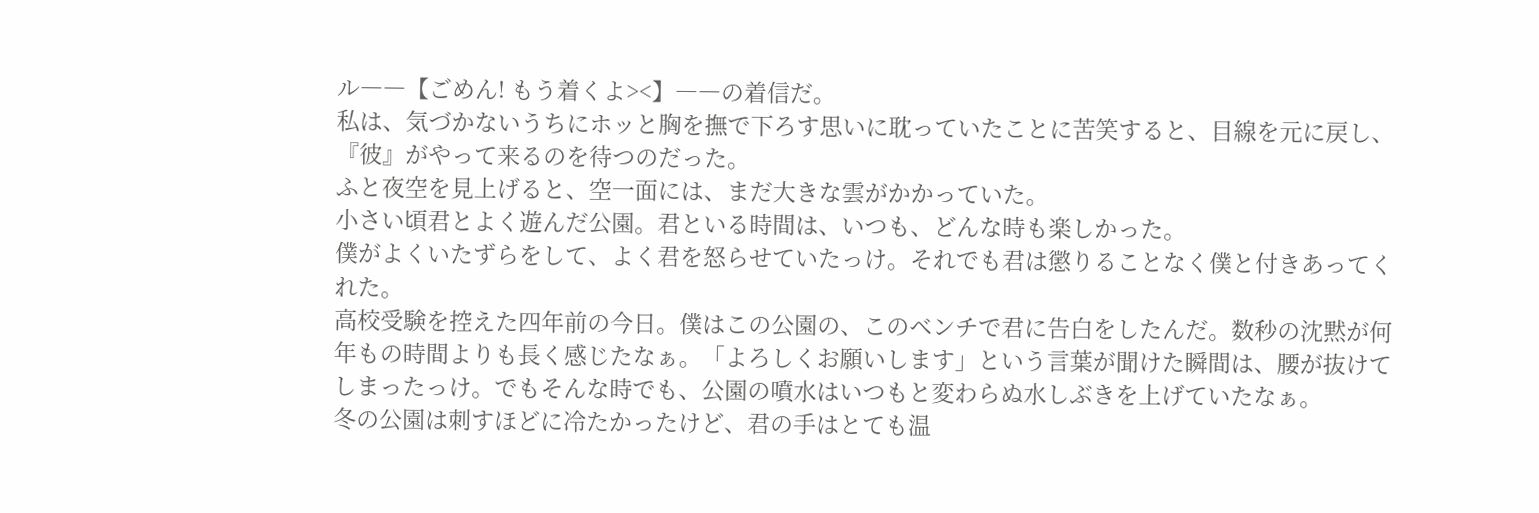ル――【ごめん! もう着くよ><】――の着信だ。
私は、気づかないうちにホッと胸を撫で下ろす思いに耽っていたことに苦笑すると、目線を元に戻し、『彼』がやって来るのを待つのだった。
ふと夜空を見上げると、空一面には、まだ大きな雲がかかっていた。
小さい頃君とよく遊んだ公園。君といる時間は、いつも、どんな時も楽しかった。
僕がよくいたずらをして、よく君を怒らせていたっけ。それでも君は懲りることなく僕と付きあってくれた。
高校受験を控えた四年前の今日。僕はこの公園の、このベンチで君に告白をしたんだ。数秒の沈黙が何年もの時間よりも長く感じたなぁ。「よろしくお願いします」という言葉が聞けた瞬間は、腰が抜けてしまったっけ。でもそんな時でも、公園の噴水はいつもと変わらぬ水しぶきを上げていたなぁ。
冬の公園は刺すほどに冷たかったけど、君の手はとても温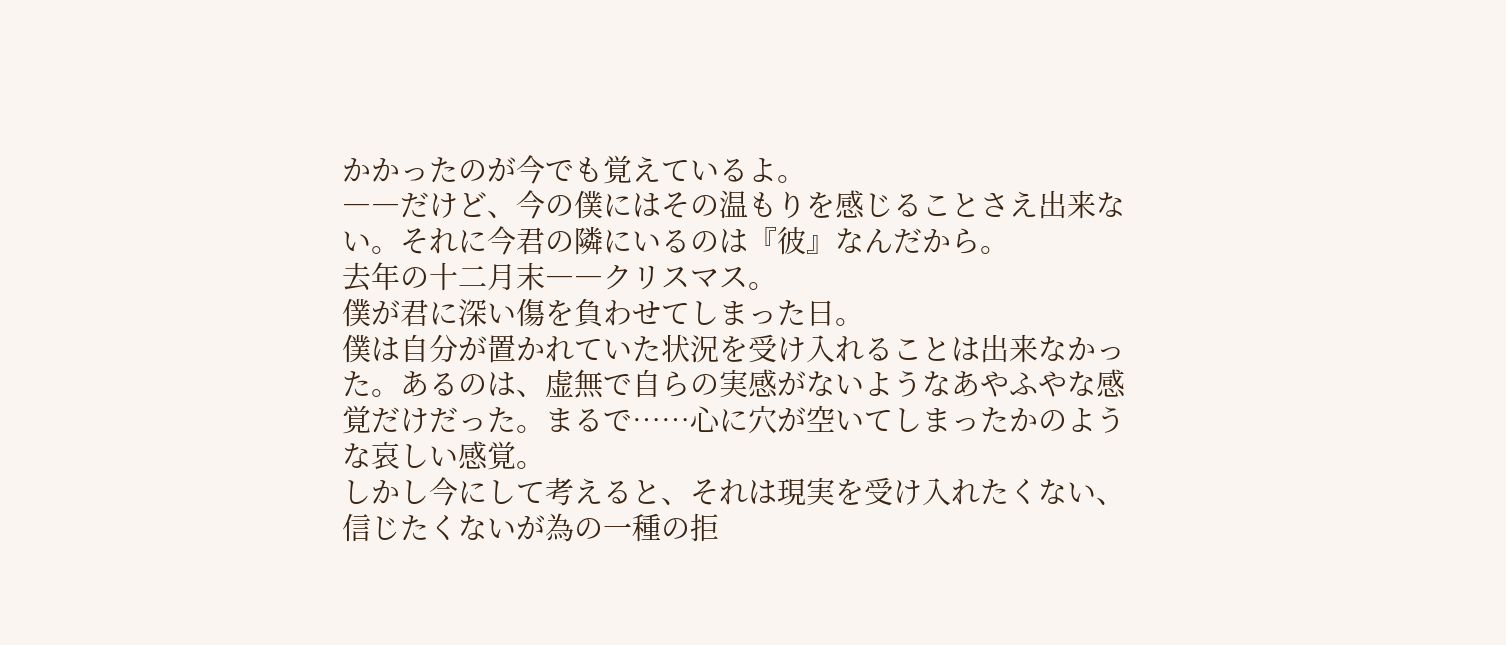かかったのが今でも覚えているよ。
――だけど、今の僕にはその温もりを感じることさえ出来ない。それに今君の隣にいるのは『彼』なんだから。
去年の十二月末――クリスマス。
僕が君に深い傷を負わせてしまった日。
僕は自分が置かれていた状況を受け入れることは出来なかった。あるのは、虚無で自らの実感がないようなあやふやな感覚だけだった。まるで……心に穴が空いてしまったかのような哀しい感覚。
しかし今にして考えると、それは現実を受け入れたくない、信じたくないが為の一種の拒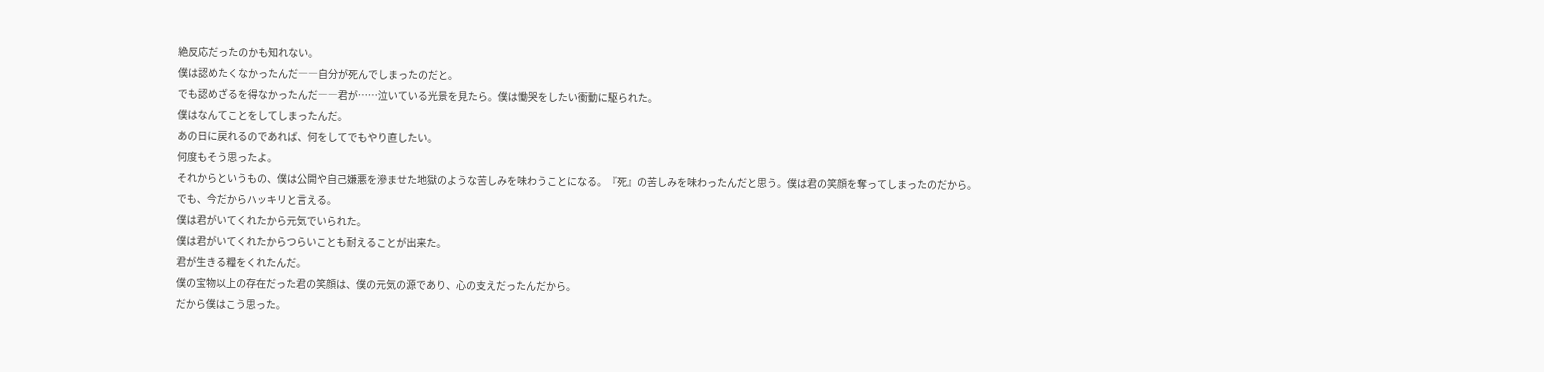絶反応だったのかも知れない。
僕は認めたくなかったんだ――自分が死んでしまったのだと。
でも認めざるを得なかったんだ――君が……泣いている光景を見たら。僕は慟哭をしたい衝動に駆られた。
僕はなんてことをしてしまったんだ。
あの日に戻れるのであれば、何をしてでもやり直したい。
何度もそう思ったよ。
それからというもの、僕は公開や自己嫌悪を滲ませた地獄のような苦しみを味わうことになる。『死』の苦しみを味わったんだと思う。僕は君の笑顔を奪ってしまったのだから。
でも、今だからハッキリと言える。
僕は君がいてくれたから元気でいられた。
僕は君がいてくれたからつらいことも耐えることが出来た。
君が生きる糧をくれたんだ。
僕の宝物以上の存在だった君の笑顔は、僕の元気の源であり、心の支えだったんだから。
だから僕はこう思った。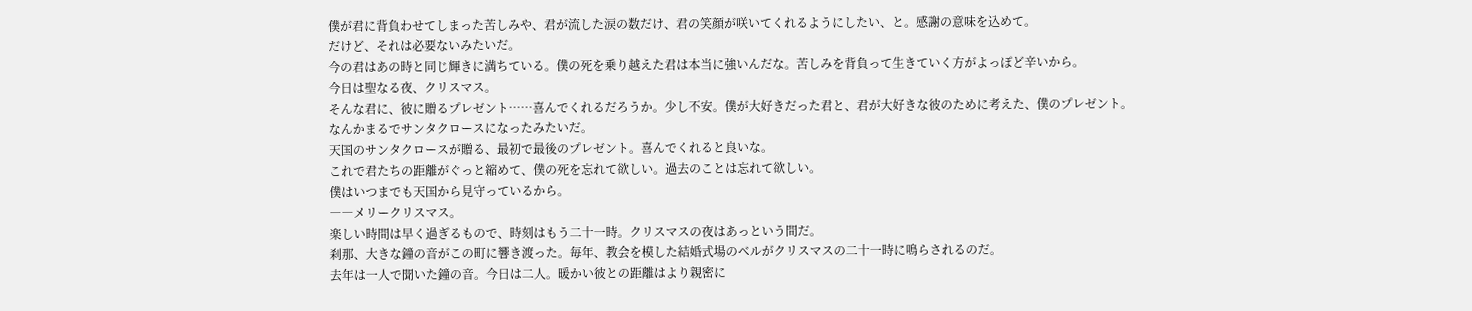僕が君に背負わせてしまった苦しみや、君が流した涙の数だけ、君の笑顔が咲いてくれるようにしたい、と。感謝の意味を込めて。
だけど、それは必要ないみたいだ。
今の君はあの時と同じ輝きに満ちている。僕の死を乗り越えた君は本当に強いんだな。苦しみを背負って生きていく方がよっぽど辛いから。
今日は聖なる夜、クリスマス。
そんな君に、彼に贈るプレゼント……喜んでくれるだろうか。少し不安。僕が大好きだった君と、君が大好きな彼のために考えた、僕のプレゼント。
なんかまるでサンタクロースになったみたいだ。
天国のサンタクロースが贈る、最初で最後のプレゼント。喜んでくれると良いな。
これで君たちの距離がぐっと縮めて、僕の死を忘れて欲しい。過去のことは忘れて欲しい。
僕はいつまでも天国から見守っているから。
――メリークリスマス。
楽しい時間は早く過ぎるもので、時刻はもう二十一時。クリスマスの夜はあっという間だ。
刹那、大きな鐘の音がこの町に響き渡った。毎年、教会を模した結婚式場のベルがクリスマスの二十一時に鳴らされるのだ。
去年は一人で聞いた鐘の音。今日は二人。暖かい彼との距離はより親密に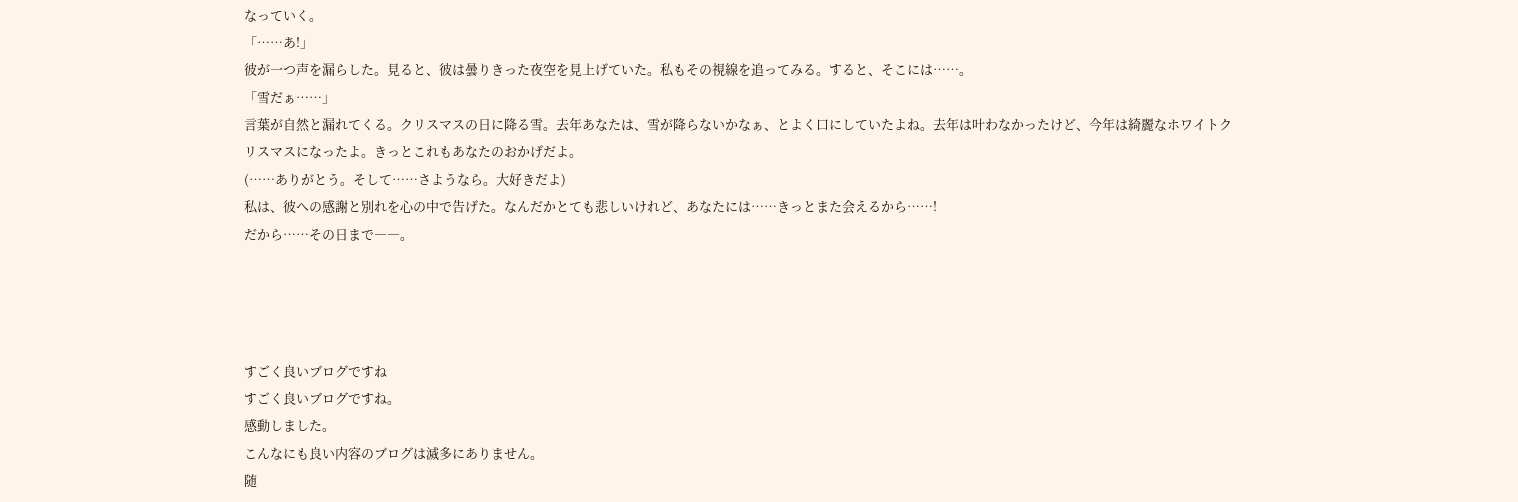なっていく。
「……あ!」
彼が一つ声を漏らした。見ると、彼は曇りきった夜空を見上げていた。私もその視線を追ってみる。すると、そこには……。
「雪だぁ……」
言葉が自然と漏れてくる。クリスマスの日に降る雪。去年あなたは、雪が降らないかなぁ、とよく口にしていたよね。去年は叶わなかったけど、今年は綺麗なホワイトクリスマスになったよ。きっとこれもあなたのおかげだよ。
(……ありがとう。そして……さようなら。大好きだよ)
私は、彼への感謝と別れを心の中で告げた。なんだかとても悲しいけれど、あなたには……きっとまた会えるから……!
だから……その日まで――。




すごく良いブログですね
すごく良いブログですね。
感動しました。
こんなにも良い内容のブログは滅多にありません。
随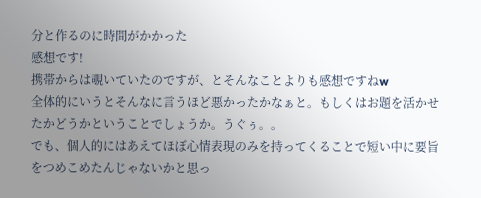分と作るのに時間がかかった
感想です!
携帯からは覗いていたのですが、とそんなことよりも感想ですねw
全体的にいうとそんなに言うほど悪かったかなぁと。もしくはお題を活かせたかどうかということでしょうか。うぐぅ。。
でも、個人的にはあえてほぼ心情表現のみを持ってくることで短い中に要旨をつめこめたんじゃないかと思っ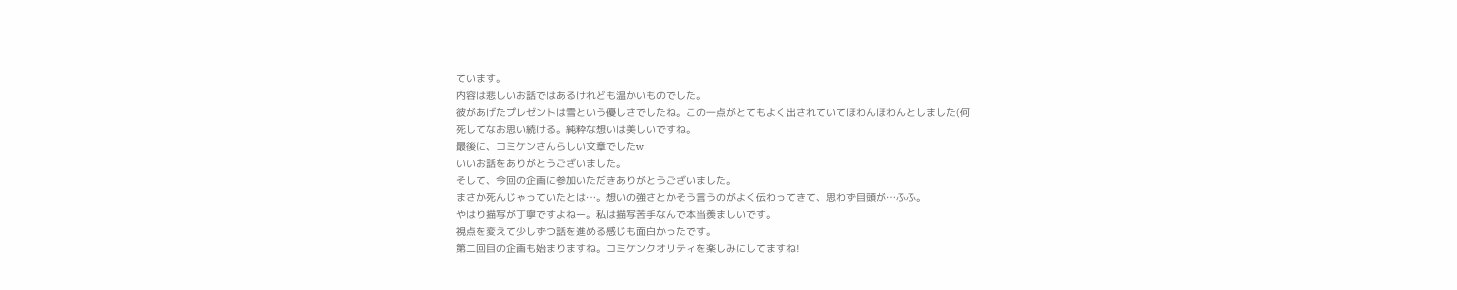ています。
内容は悲しいお話ではあるけれども温かいものでした。
彼があげたプレゼントは雪という優しさでしたね。この一点がとてもよく出されていてほわんほわんとしました(何
死してなお思い続ける。純粋な想いは美しいですね。
最後に、コミケンさんらしい文章でしたw
いいお話をありがとうございました。
そして、今回の企画に参加いただきありがとうございました。
まさか死んじゃっていたとは…。想いの強さとかそう言うのがよく伝わってきて、思わず目頭が…ふふ。
やはり描写が丁寧ですよねー。私は描写苦手なんで本当羨ましいです。
視点を変えて少しずつ話を進める感じも面白かったです。
第二回目の企画も始まりますね。コミケンクオリティを楽しみにしてますね!